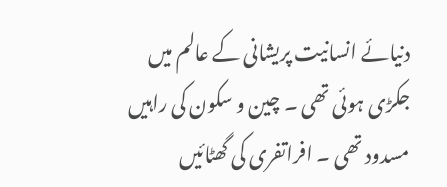دنیائے انسانیت پریشانی کے عالم میں جکڑی ہوئی تھی ۔ چین و سکون کی راہیں مسدود تھی ۔ افراتفری کی گھٹائیں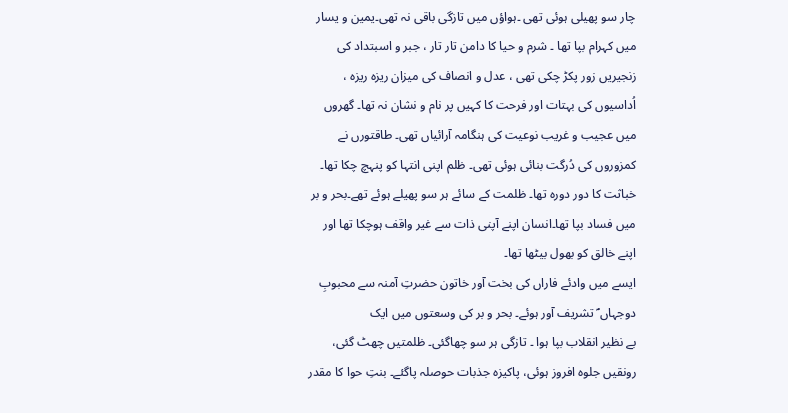چار سو پھیلی ہوئی تھی ۔ہواؤں میں تازگی باقی نہ تھی۔یمین و یسار میں کہرام بپا تھا ۔ شرم و حیا کا دامن تار تار ، جبر و اسبتداد کی زنجیریں زور پکڑ چکی تھی ، عدل و انصاف کی میزان ریزہ ریزہ ، اُداسیوں کی بہتات اور فرحت کا کہیں پر نام و نشان نہ تھا۔ گھروں میں عجیب و غریب نوعیت کی ہنگامہ آرائیاں تھی۔ طاقتورں نے کمزوروں کی دُرگت بنائی ہوئی تھی۔ ظلم اپنی انتہا کو پنہچ چکا تھا۔ خباثت کا دور دورہ تھا۔ ظلمت کے سائے ہر سو پھیلے ہوئے تھے۔بحر و بر میں فساد بپا تھا۔انسان اپنے آپنی ذات سے غیر واقف ہوچکا تھا اور اپنے خالق کو بھول بیٹھا تھا۔
ایسے میں وادئے فاراں کی بخت آور خاتون حضرتِ آمنہ سے محبوبِ دوجہاں ؐ تشریف آور ہوئے۔ بحر و بر کی وسعتوں میں ایک
بے نظیر انقلاب بپا ہوا ۔ تازگی ہر سو چھاگئی۔ ظلمتیں چھٹ گئی، رونقیں جلوہ افروز ہوئی، پاکیزہ جذبات حوصلہ پاگئے۔ بنتِ حوا کا مقدر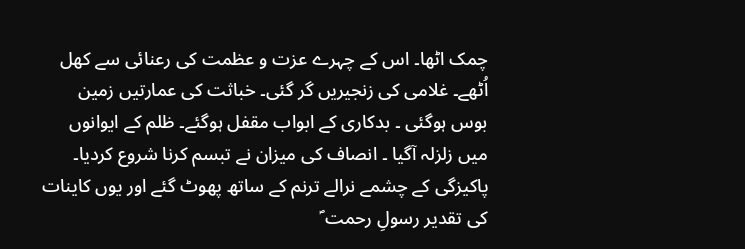چمک اٹھا۔ اس کے چہرے عزت و عظمت کی رعنائی سے کھل اُٹھے۔ غلامی کی زنجیریں گر گئی۔ خباثت کی عمارتیں زمین بوس ہوگئی ۔ بدکاری کے ابواب مقفل ہوگئے۔ ظلم کے ایوانوں میں زلزلہ آگیا ۔ انصاف کی میزان نے تبسم کرنا شروع کردیا۔ پاکیزگی کے چشمے نرالے ترنم کے ساتھ پھوٹ گئے اور یوں کاینات کی تقدیر رسولِ رحمت ؐ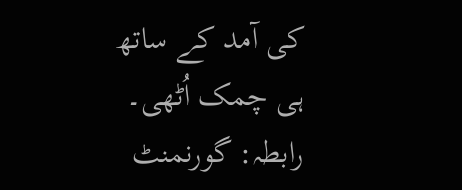کی آمد کے ساتھ ہی چمک اُٹھی۔
رابطہ: گورنمنٹ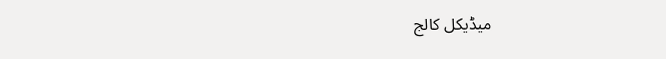میڈیکل کالج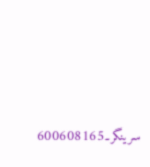سرینگر۔600608165